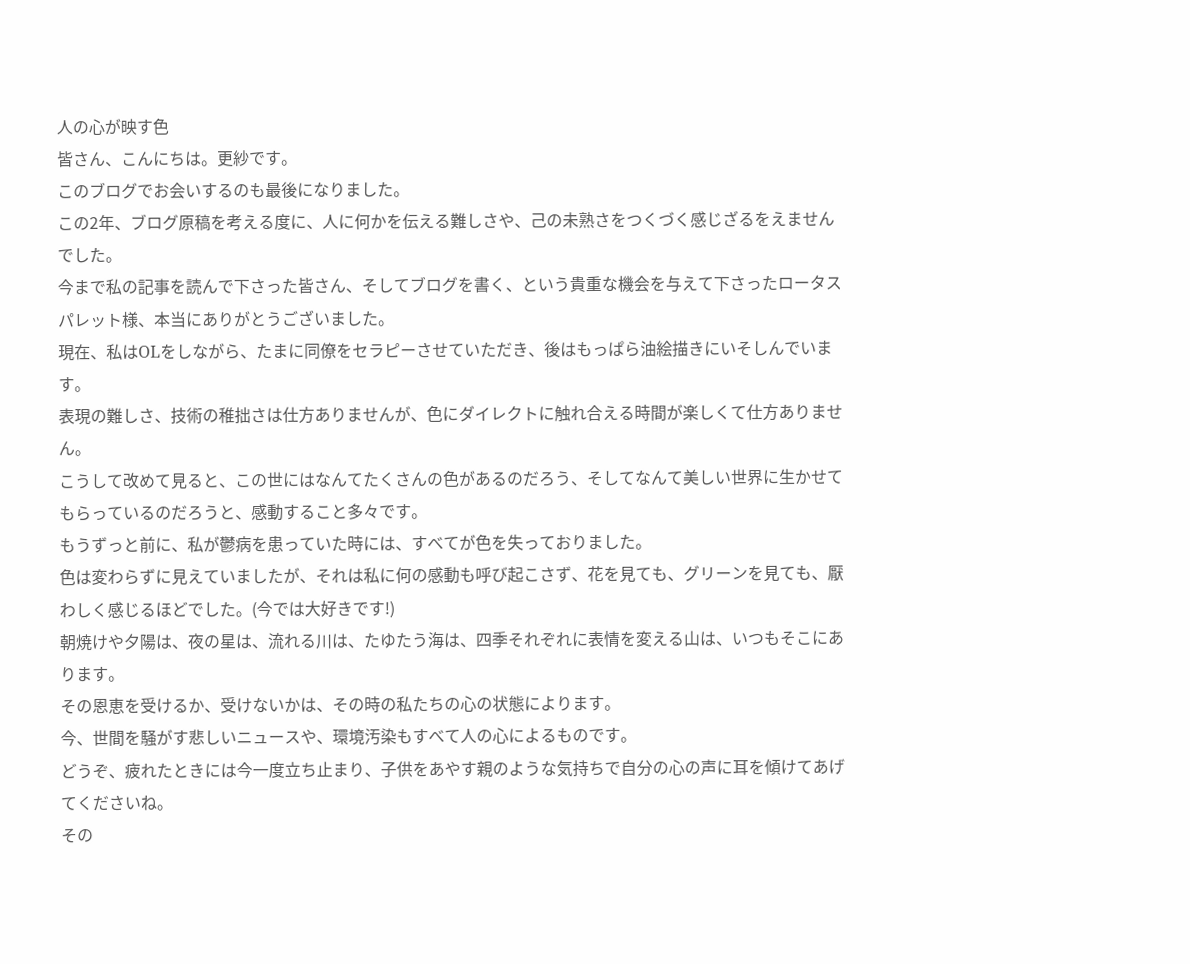人の心が映す色
皆さん、こんにちは。更紗です。
このブログでお会いするのも最後になりました。
この2年、ブログ原稿を考える度に、人に何かを伝える難しさや、己の未熟さをつくづく感じざるをえませんでした。
今まで私の記事を読んで下さった皆さん、そしてブログを書く、という貴重な機会を与えて下さったロータスパレット様、本当にありがとうございました。
現在、私はOLをしながら、たまに同僚をセラピーさせていただき、後はもっぱら油絵描きにいそしんでいます。
表現の難しさ、技術の稚拙さは仕方ありませんが、色にダイレクトに触れ合える時間が楽しくて仕方ありません。
こうして改めて見ると、この世にはなんてたくさんの色があるのだろう、そしてなんて美しい世界に生かせてもらっているのだろうと、感動すること多々です。
もうずっと前に、私が鬱病を患っていた時には、すべてが色を失っておりました。
色は変わらずに見えていましたが、それは私に何の感動も呼び起こさず、花を見ても、グリーンを見ても、厭わしく感じるほどでした。(今では大好きです!)
朝焼けや夕陽は、夜の星は、流れる川は、たゆたう海は、四季それぞれに表情を変える山は、いつもそこにあります。
その恩恵を受けるか、受けないかは、その時の私たちの心の状態によります。
今、世間を騒がす悲しいニュースや、環境汚染もすべて人の心によるものです。
どうぞ、疲れたときには今一度立ち止まり、子供をあやす親のような気持ちで自分の心の声に耳を傾けてあげてくださいね。
その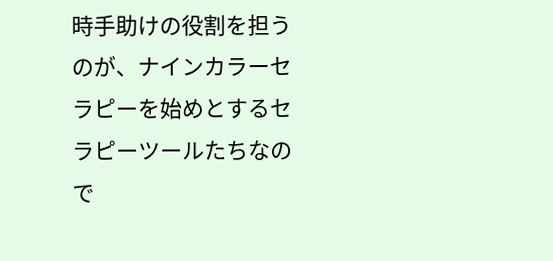時手助けの役割を担うのが、ナインカラーセラピーを始めとするセラピーツールたちなので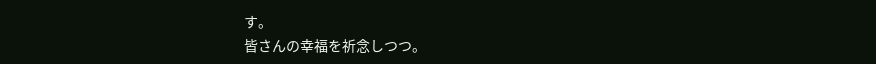す。
皆さんの幸福を祈念しつつ。